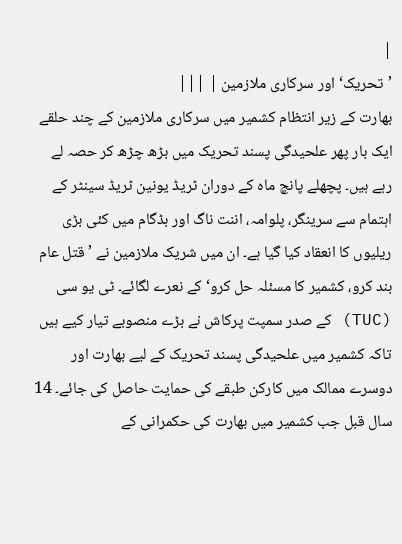|
’تحریک‘ اور سرکاری ملازمین | |||
بھارت کے زیر انتظام کشمیر میں سرکاری ملازمین کے چند حلقے ایک بار پھر علحیدگی پسند تحریک میں بڑھ چڑھ کر حصہ لے رہے ہیں۔ پچھلے پانچ ماہ کے دوران ٹریڈ یونین ٹریڈ سینٹر کے اہتمام سے سرینگر، پلوامہ، اننت ناگ اور بڈگام میں کئی بڑی ریلیوں کا انعقاد کیا گیا ہے۔ ان میں شریک ملازمین نے ’قتل عام بند کرو، کشمیر کا مسئلہ حل کرو‘ کے نعرے لگائے۔ ٹی یو سی (TUC) کے صدر سمپت پرکاش نے بڑے منصوبے تیار کیے ہیں تاکہ کشمیر میں علحیدگی پسند تحریک کے لیے بھارت اور دوسرے ممالک میں کارکن طبقے کی حمایت حاصل کی جائے۔ 14 سال قبل جب کشمیر میں بھارت کی حکمرانی کے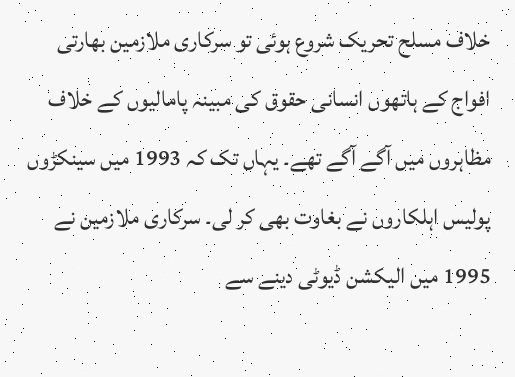خلاف مسلح تحریک شروع ہوئی تو سرکاری ملازمین بھارتی افواج کے ہاتھوں انسانی حقوق کی مبینہ پامالیوں کے خلاف مظاہروں میں آگے آگے تھے۔ یہاں تک کہ 1993 میں سینکڑوں پولیس اہلکاروں نے بغاوت بھی کر لی۔ سرکاری ملازمین نے 1995 میں الیکشن ڈیوٹی دینے سے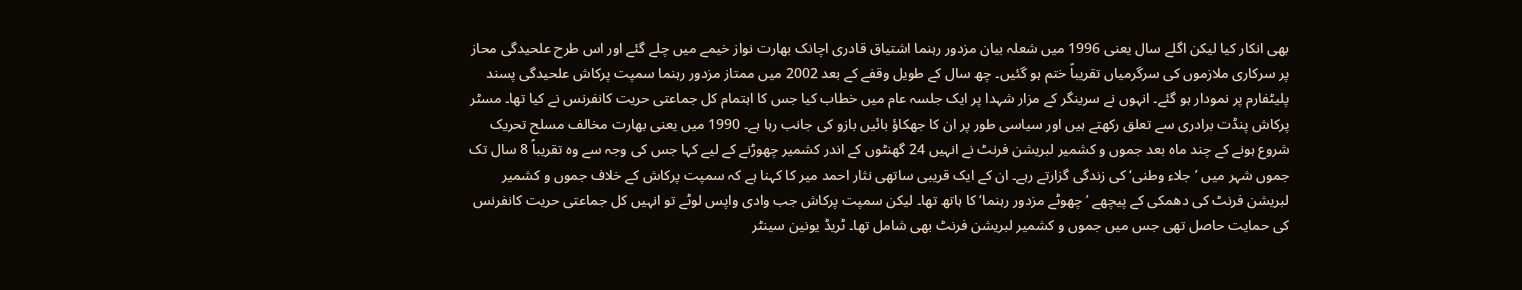بھی انکار کیا لیکن اگلے سال یعنی 1996 میں شعلہ بیان مزدور رہنما اشتیاق قادری اچانک بھارت نواز خیمے میں چلے گئے اور اس طرح علحیدگی محاز پر سرکاری ملازموں کی سرگرمیاں تقریباً ختم ہو گئیں۔ چھ سال کے طویل وقفے کے بعد 2002 میں ممتاز مزدور رہنما سمپت پرکاش علحیدگی پسند پلیٹفارم پر نمودار ہو گئے۔ انہوں نے سرینگر کے مزار شہدا پر ایک جلسہ عام میں خطاب کیا جس کا اہتمام کل جماعتی حریت کانفرنس نے کیا تھا۔ مسٹر پرکاش پنڈت برادری سے تعلق رکھتے ہیں اور سیاسی طور پر ان کا جھکاؤ بائیں بازو کی جانب رہا ہے۔ 1990 میں یعنی بھارت مخالف مسلح تحریک شروع ہونے کے چند ماہ بعد جموں و کشمیر لبریشن فرنٹ نے انہیں 24 گھنٹوں کے اندر کشمیر چھوڑنے کے لیے کہا جس کی وجہ سے وہ تقریباً 8 سال تک جموں شہر میں ’جلاء وطنی‘ کی زندگی گزارتے رہے۔ ان کے ایک قریبی ساتھی نثار احمد میر کا کہنا ہے کہ سمپت پرکاش کے خلاف جموں و کشمیر لبریشن فرنٹ کی دھمکی کے پیچھے ’چھوٹے مزدور رہنما‘ کا ہاتھ تھا۔ لیکن سمپت پرکاش جب وادی واپس لوٹے تو انہیں کل جماعتی حریت کانفرنس کی حمایت حاصل تھی جس میں جموں و کشمیر لبریشن فرنٹ بھی شامل تھا۔ ٹریڈ یونین سینٹر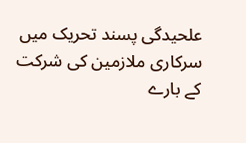علحیدگی پسند تحریک میں سرکاری ملازمین کی شرکت کے بارے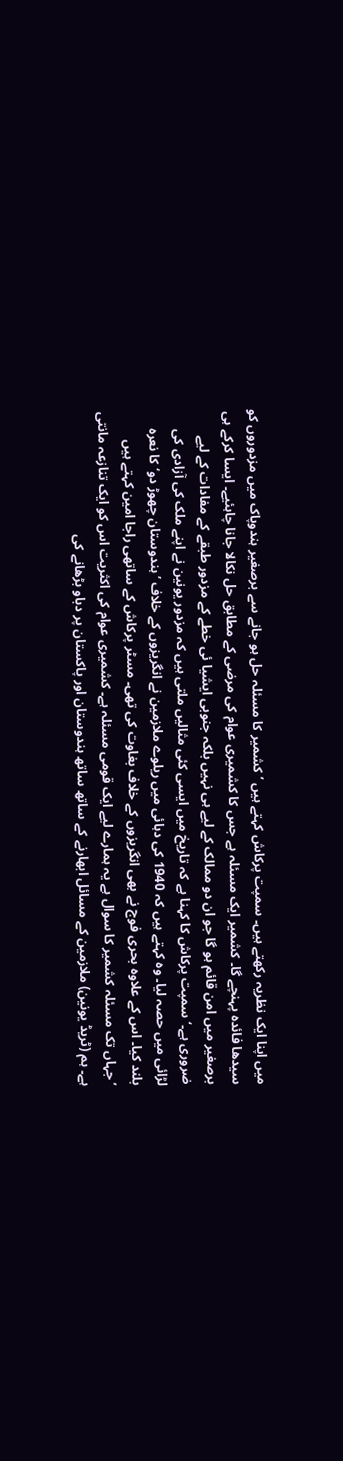میں اپنا ایک نظریہ رکھتے ہیں۔ سمپت پرکاش کہتے ہیں ’ کشمیر کا مسئلہ حل ہو جانے سے برصغیر ہندوپاک میں مزدوروں کو سیدھا فائدہ پہنچے گا۔ کشمیر ایک مسئلہ ہے جس کا کشمیری عوام کی مرضی کے مطابق حل نکالا جانا چاہئیے۔ ایسا کرکے ہی برصغیر میں امن قائم ہو گا جو ان دو ممالک کے لیے ہی نہیں بلکہ جنوبی ایشیا ئی خطے کے مزدور طبقے کے مفادات کے لیے ضروری ہے۔‘ سمپت پرکاش کا کہنا ہے کہ تاریخ میں ایسی کئی مثالیں ملتی ہیں کہ مزدور یونین نے اپنے ملک کی آزادی کی لڑائی میں حصہ لیا۔ وہ کہتے ہیں کہ 1940 کی دہائی میں ریلوے ملازمین نے انگریزوں کے خلاف ’ہندوستان چھوڑ دو‘ کا نعرہ بلند کیا۔ اس کے علاوہ بحری فوج نے بھی انگریزوں کے خلاف بغاوت کی تھی۔ مسٹر پرکاش کے ساتھی راجا امین کہتے ہیں ’جہاں تک مسئلہ کشمیر کا سوال ہے یہ ہمارے لیے ایک قومی مسئلہ ہے۔ کشمیری عوام کی اکثریت اس کو ایک تنازعہ مانتی ہے۔ ہم (ٹریڈ یونین) ملازمین کے مسائل ابھارنے کے ساتھ ساتھ ہندوستان اور پاکستان پر دباو بڑھانے کی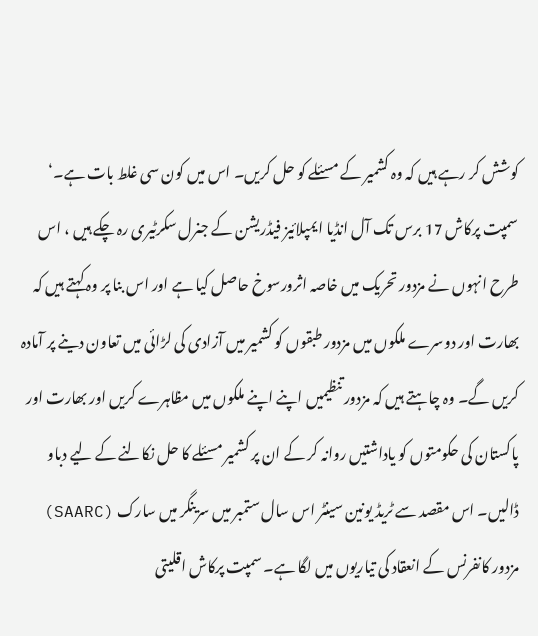کوشش کر رہے ہیں کہ وہ کشمیر کے مسئلے کو حل کریں۔ اس میں کون سی غلط بات ہے۔‘ سمپت پرکاش 17 برس تک آل انڈیا ایمپلائیز فیڈریشن کے جنرل سکرٹیری رہ چکے ہیں ، اس طرح انہوں نے مزدور تحریک میں خاصہ اثرورسوخ حاصل کیا ہے اور اس بنا پر وہ کہتے ہیں کہ بھارت اور دوسرے ملکوں میں مزدور طبقوں کو کشمیر میں آزادی کی لڑائی میں تعاون دینے پر آمادہ کریں گے۔ وہ چاہتے ہیں کہ مزدور تنظیمیں اپنے اپنے ملکوں میں مظاہرے کریں اور بھارت اور پاکستان کی حکومتوں کو یاداشتیں روانہ کر کے ان پر کشمیر مسئلے کا حل نکالنے کے لیے دباو ڈالیں۔ اس مقصد سے ٹریڈ یونین سینٹر اس سال ستمبر میں سرینگر میں سارک (SAARC) مزدور کانفرنس کے انعقاد کی تیاریوں میں لگا ہے۔ سمپت پرکاش اقلیتی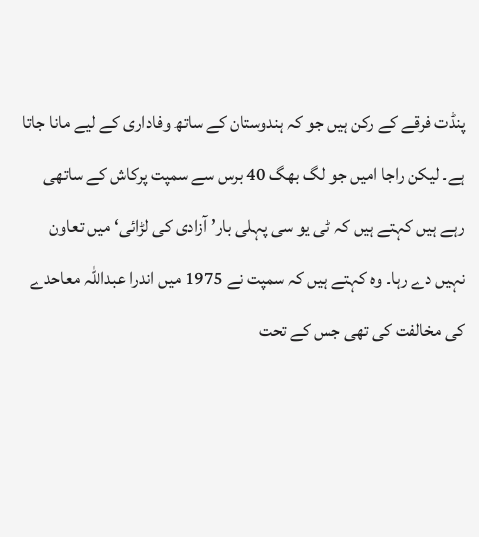پنڈت فرقے کے رکن ہیں جو کہ ہندوستان کے ساتھ وفاداری کے لیے مانا جاتا ہے۔ لیکن راجا امیں جو لگ بھگ 40 برس سے سمپت پرکاش کے ساتھی رہے ہیں کہتے ہیں کہ ٹی یو سی پہلی بار’ آزادی کی لڑائی‘ میں تعاون نہیں دے رہا۔ وہ کہتے ہیں کہ سمپت نے 1975 میں اندرا عبداللہ معاحدے کی مخالفت کی تھی جس کے تحت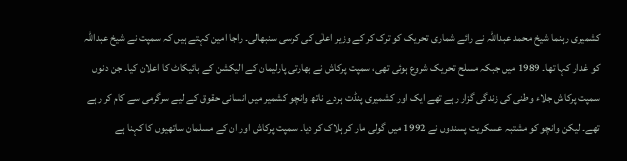کشمیری رہنما شیخ محمد عبداللہ نے رائے شماری تحریک کو ترک کر کے وزیر اعلٰی کی کرسی سنبھالی۔ راجا امین کہتے ہیں کہ سمپت نے شیخ عبداللہ کو غدار کہا تھا۔ 1989 میں جبکہ مسلح تحریک شروع ہوئی تھی، سمپت پرکاش نے بھارتی پارلیمان کے الیکشن کے بائیکاٹ کا اعلان کیا۔ جن دنوں سمپت پرکاش جلاء وطنی کی زندگی گزار رہے تھے ایک اور کشمیری پنڈت ہردے ناتھ وانچو کشمیر میں انسانی حقوق کے لیے سرگرمی سے کام کر رہے تھے۔ لیکن وانچو کو مشتبہ عسکریت پسندوں نے 1992 میں گولی مار کر ہلاک کر دیا۔ سمپت پرکاش اور ان کے مسلمان ساتھیوں کا کہنا ہے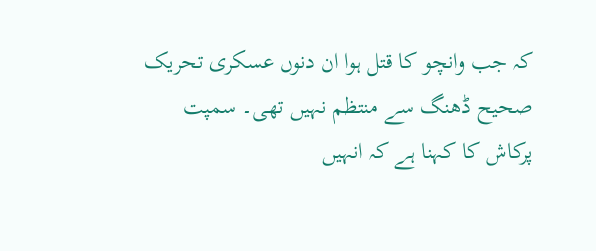کہ جب وانچو کا قتل ہوا ان دنوں عسکری تحریک صحیح ڈھنگ سے منتظم نہیں تھی۔ سمپت پرکاش کا کہنا ہے کہ انہیں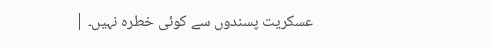عسکریت پسندوں سے کوئی خطرہ نہیں۔ |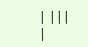| |||
|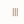|||